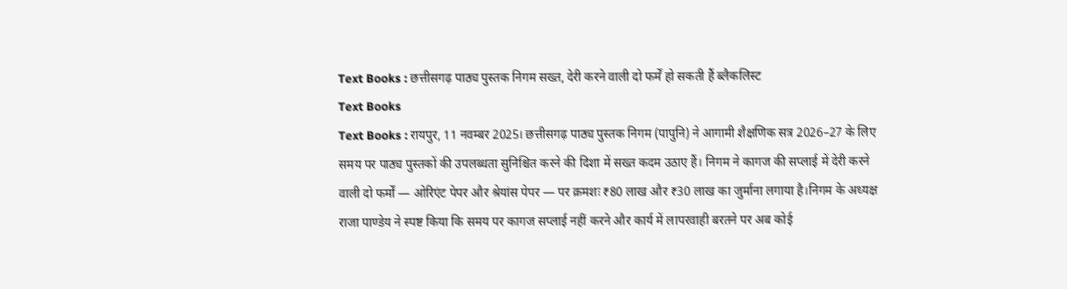Text Books : छत्तीसगढ़ पाठ्य पुस्तक निगम सख्त, देरी करने वाली दो फर्में हो सकती हैं ब्लैकलिस्ट
Text Books
Text Books : रायपुर, 11 नवम्बर 2025। छत्तीसगढ़ पाठ्य पुस्तक निगम (पापुनि) ने आगामी शैक्षणिक सत्र 2026–27 के लिए समय पर पाठ्य पुस्तकों की उपलब्धता सुनिश्चित करने की दिशा में सख्त कदम उठाए हैं। निगम ने कागज की सप्लाई में देरी करने वाली दो फर्मों — ओरिएंट पेपर और श्रेयांस पेपर — पर क्रमशः ₹80 लाख और ₹30 लाख का जुर्माना लगाया है।निगम के अध्यक्ष राजा पाण्डेय ने स्पष्ट किया कि समय पर कागज सप्लाई नहीं करने और कार्य में लापरवाही बरतने पर अब कोई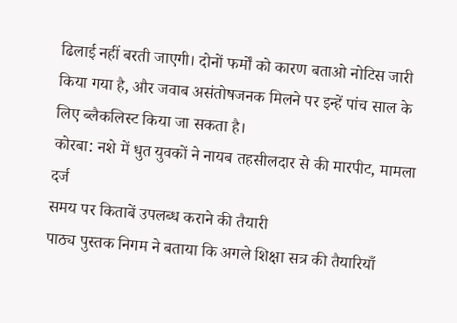ढिलाई नहीं बरती जाएगी। दोनों फर्मों को कारण बताओ नोटिस जारी किया गया है, और जवाब असंतोषजनक मिलने पर इन्हें पांच साल के लिए ब्लैकलिस्ट किया जा सकता है।
कोरबा: नशे में धुत युवकों ने नायब तहसीलदार से की मारपीट, मामला दर्ज
समय पर किताबें उपलब्ध कराने की तैयारी
पाठ्य पुस्तक निगम ने बताया कि अगले शिक्षा सत्र की तैयारियाँ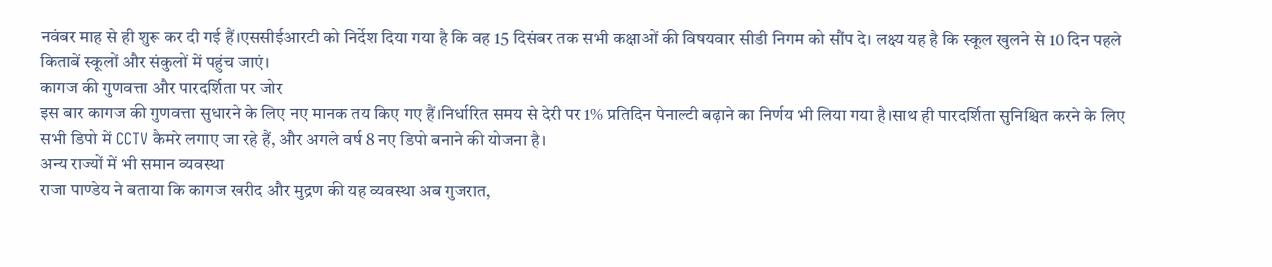नवंबर माह से ही शुरू कर दी गई हैं।एससीईआरटी को निर्देश दिया गया है कि वह 15 दिसंबर तक सभी कक्षाओं की विषयवार सीडी निगम को सौंप दे। लक्ष्य यह है कि स्कूल खुलने से 10 दिन पहले किताबें स्कूलों और संकुलों में पहुंच जाएं।
कागज की गुणवत्ता और पारदर्शिता पर जोर
इस बार कागज की गुणवत्ता सुधारने के लिए नए मानक तय किए गए हैं।निर्धारित समय से देरी पर 1% प्रतिदिन पेनाल्टी बढ़ाने का निर्णय भी लिया गया है।साथ ही पारदर्शिता सुनिश्चित करने के लिए सभी डिपो में CCTV कैमरे लगाए जा रहे हैं, और अगले वर्ष 8 नए डिपो बनाने की योजना है।
अन्य राज्यों में भी समान व्यवस्था
राजा पाण्डेय ने बताया कि कागज खरीद और मुद्रण की यह व्यवस्था अब गुजरात,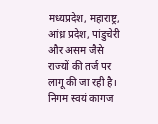मध्यप्रदेश, महाराष्ट्र, आंध्र प्रदेश, पांडुचेरी और असम जैसे राज्यों की तर्ज पर लागू की जा रही है। निगम स्वयं कागज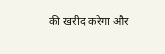की खरीद करेगा और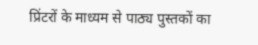प्रिंटरों के माध्यम से पाठ्य पुस्तकों का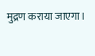मुद्रण कराया जाएगा।